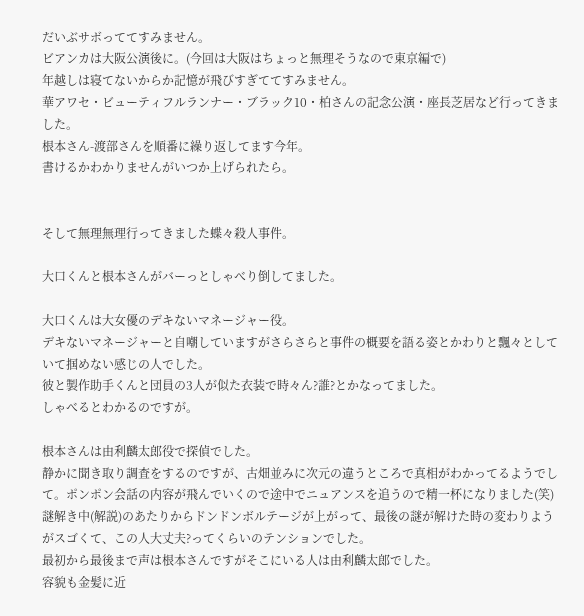だいぶサボっててすみません。
ビアンカは大阪公演後に。(今回は大阪はちょっと無理そうなので東京編で)
年越しは寝てないからか記憶が飛びすぎててすみません。
華アワセ・ビューティフルランナー・ブラック10・柏さんの記念公演・座長芝居など行ってきました。
根本さん-渡部さんを順番に繰り返してます今年。
書けるかわかりませんがいつか上げられたら。


そして無理無理行ってきました蝶々殺人事件。

大口くんと根本さんがバーっとしゃべり倒してました。

大口くんは大女優のデキないマネージャー役。
デキないマネージャーと自嘲していますがさらさらと事件の概要を語る姿とかわりと飄々としていて掴めない感じの人でした。
彼と製作助手くんと団員の3人が似た衣装で時々ん?誰?とかなってました。
しゃべるとわかるのですが。

根本さんは由利麟太郎役で探偵でした。
静かに聞き取り調査をするのですが、古畑並みに次元の違うところで真相がわかってるようでして。ポンポン会話の内容が飛んでいくので途中でニュアンスを追うので精一杯になりました(笑)
謎解き中(解説)のあたりからドンドンボルテージが上がって、最後の謎が解けた時の変わりようがスゴくて、この人大丈夫?ってくらいのテンションでした。
最初から最後まで声は根本さんですがそこにいる人は由利麟太郎でした。
容貌も金髪に近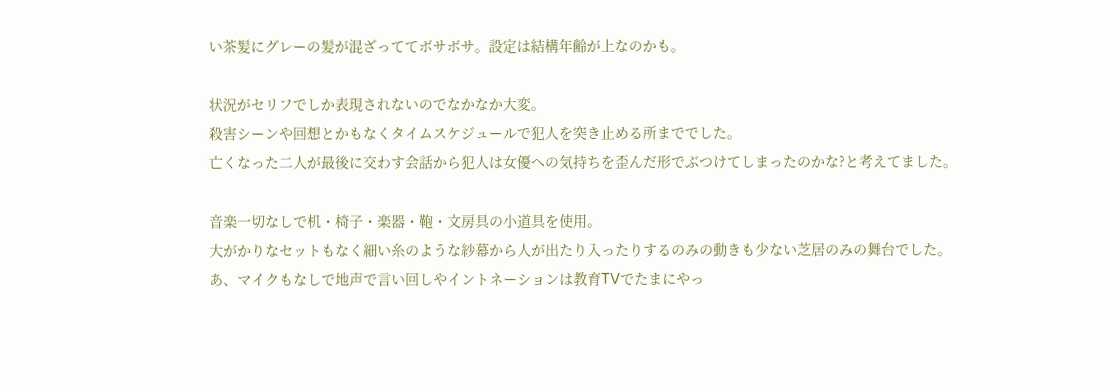い茶髪にグレーの髪が混ざっててボサボサ。設定は結構年齢が上なのかも。

状況がセリフでしか表現されないのでなかなか大変。
殺害シーンや回想とかもなくタイムスケジュールで犯人を突き止める所まででした。
亡くなった二人が最後に交わす会話から犯人は女優への気持ちを歪んだ形でぶつけてしまったのかな?と考えてました。

音楽一切なしで机・椅子・楽器・鞄・文房具の小道具を使用。
大がかりなセットもなく細い糸のような紗幕から人が出たり入ったりするのみの動きも少ない芝居のみの舞台でした。
あ、マイクもなしで地声で言い回しやイントネーションは教育TVでたまにやっ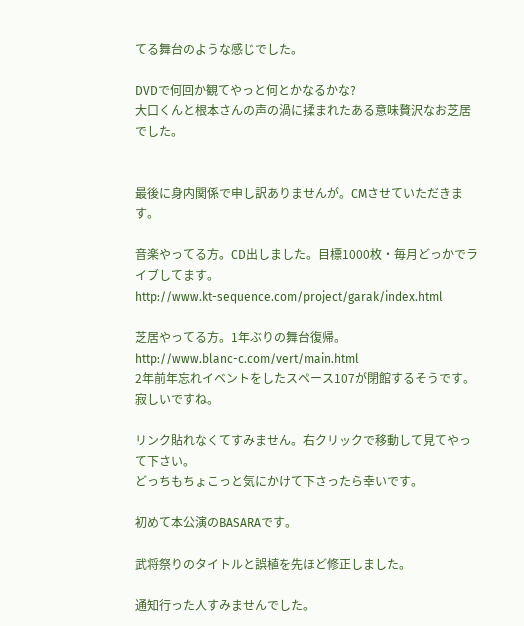てる舞台のような感じでした。

DVDで何回か観てやっと何とかなるかな?
大口くんと根本さんの声の渦に揉まれたある意味贅沢なお芝居でした。


最後に身内関係で申し訳ありませんが。CMさせていただきます。

音楽やってる方。CD出しました。目標1000枚・毎月どっかでライブしてます。
http://www.kt-sequence.com/project/garak/index.html

芝居やってる方。1年ぶりの舞台復帰。
http://www.blanc-c.com/vert/main.html
2年前年忘れイベントをしたスペース107が閉館するそうです。寂しいですね。

リンク貼れなくてすみません。右クリックで移動して見てやって下さい。
どっちもちょこっと気にかけて下さったら幸いです。

初めて本公演のBASARAです。

武将祭りのタイトルと誤植を先ほど修正しました。

通知行った人すみませんでした。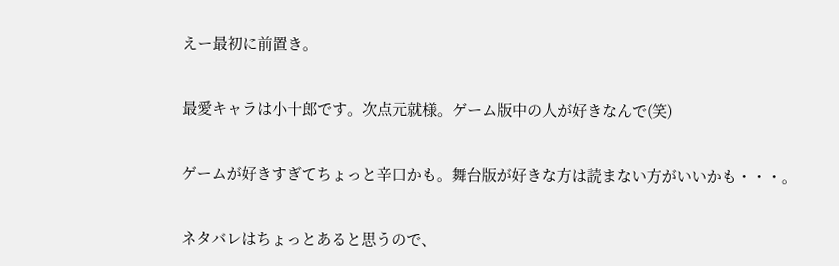えー最初に前置き。

最愛キャラは小十郎です。次点元就様。ゲーム版中の人が好きなんで(笑)

ゲームが好きすぎてちょっと辛口かも。舞台版が好きな方は読まない方がいいかも・・・。

ネタバレはちょっとあると思うので、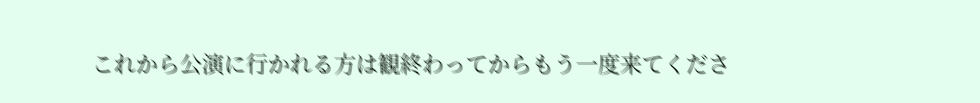これから公演に行かれる方は観終わってからもう一度来てくださ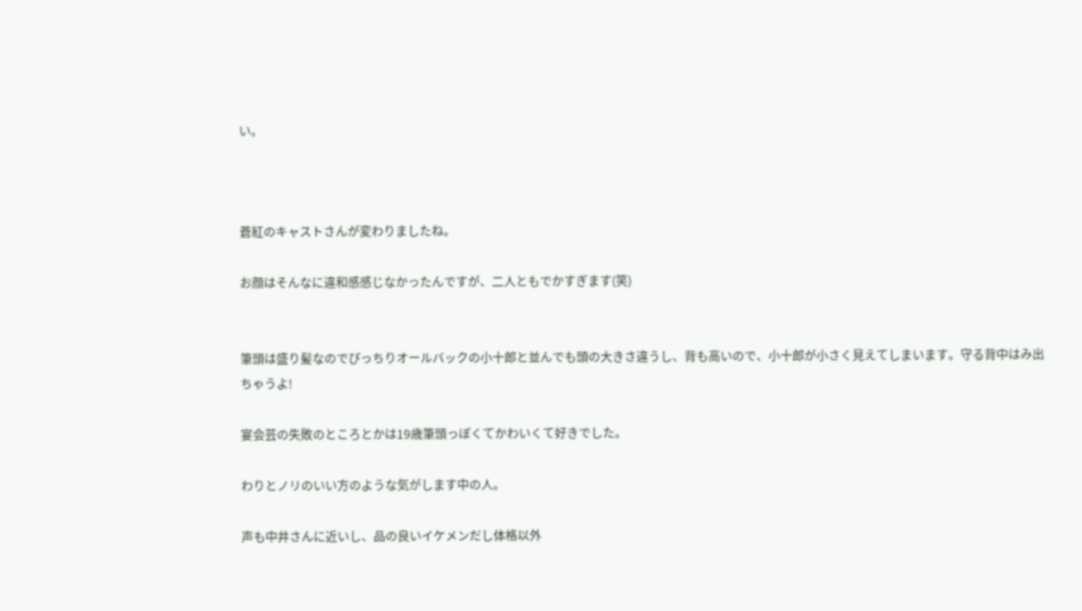い。



蒼紅のキャストさんが変わりましたね。

お顔はそんなに違和感感じなかったんですが、二人ともでかすぎます(笑)


筆頭は盛り髪なのでぴっちりオールバックの小十郎と並んでも頭の大きさ違うし、背も高いので、小十郎が小さく見えてしまいます。守る背中はみ出ちゃうよ!

宴会芸の失敗のところとかは19歳筆頭っぽくてかわいくて好きでした。

わりとノリのいい方のような気がします中の人。

声も中井さんに近いし、品の良いイケメンだし体格以外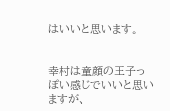はいいと思います。


幸村は童顔の王子っぽい感じでいいと思いますが、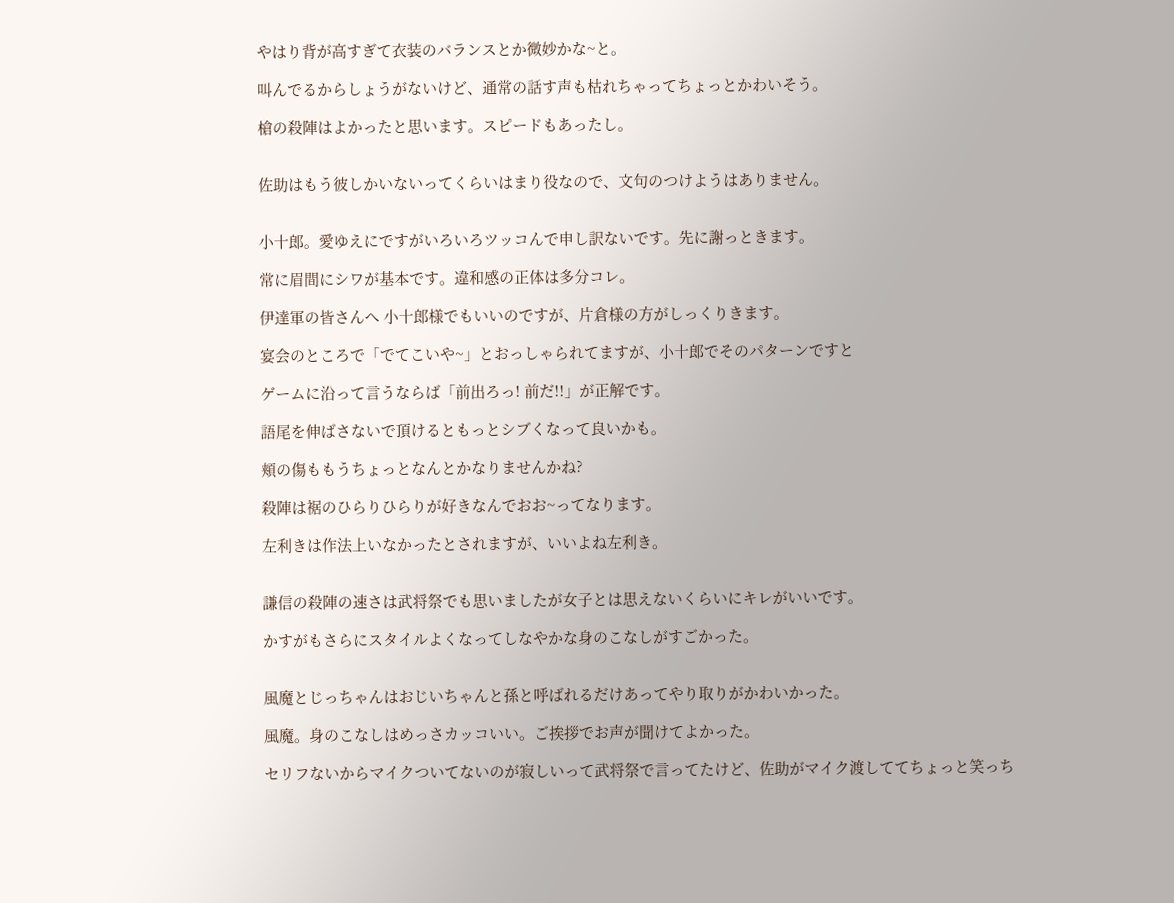やはり背が高すぎて衣装のバランスとか微妙かな~と。

叫んでるからしょうがないけど、通常の話す声も枯れちゃってちょっとかわいそう。

槍の殺陣はよかったと思います。スピードもあったし。


佐助はもう彼しかいないってくらいはまり役なので、文句のつけようはありません。


小十郎。愛ゆえにですがいろいろツッコんで申し訳ないです。先に謝っときます。

常に眉間にシワが基本です。違和感の正体は多分コレ。

伊達軍の皆さんへ 小十郎様でもいいのですが、片倉様の方がしっくりきます。

宴会のところで「でてこいや~」とおっしゃられてますが、小十郎でそのパターンですと

ゲームに沿って言うならば「前出ろっ! 前だ!!」が正解です。

語尾を伸ばさないで頂けるともっとシブくなって良いかも。

頬の傷ももうちょっとなんとかなりませんかね?

殺陣は裾のひらりひらりが好きなんでおお~ってなります。

左利きは作法上いなかったとされますが、いいよね左利き。


謙信の殺陣の速さは武将祭でも思いましたが女子とは思えないくらいにキレがいいです。

かすがもさらにスタイルよくなってしなやかな身のこなしがすごかった。


風魔とじっちゃんはおじいちゃんと孫と呼ばれるだけあってやり取りがかわいかった。

風魔。身のこなしはめっさカッコいい。ご挨拶でお声が聞けてよかった。

セリフないからマイクついてないのが寂しいって武将祭で言ってたけど、佐助がマイク渡しててちょっと笑っち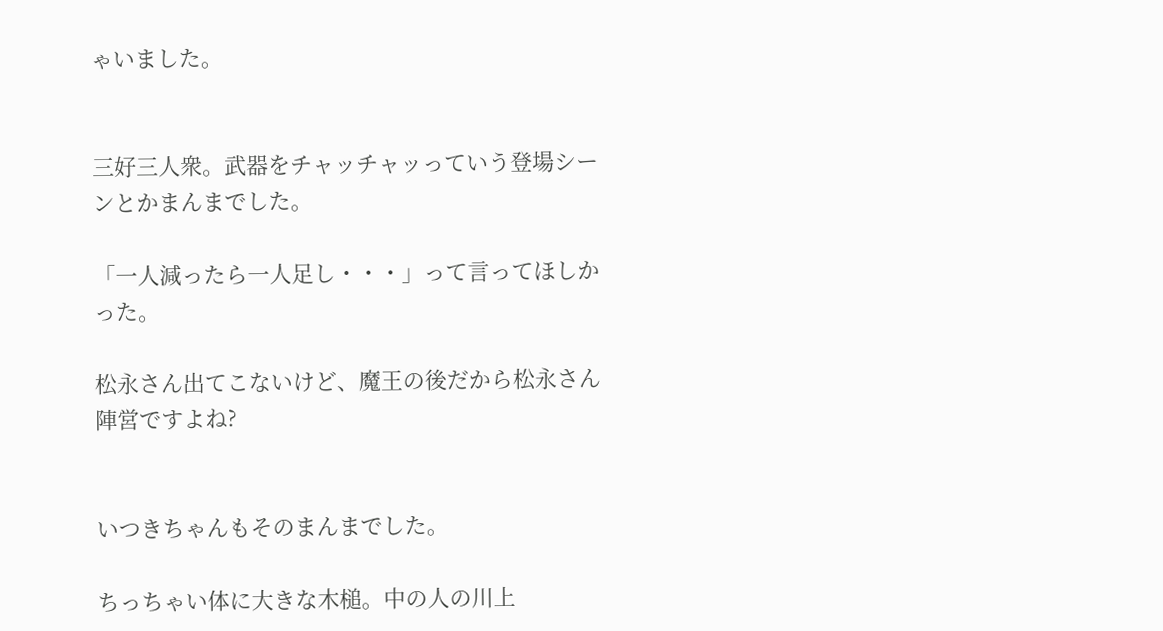ゃいました。


三好三人衆。武器をチャッチャッっていう登場シーンとかまんまでした。

「一人減ったら一人足し・・・」って言ってほしかった。

松永さん出てこないけど、魔王の後だから松永さん陣営ですよね?


いつきちゃんもそのまんまでした。

ちっちゃい体に大きな木槌。中の人の川上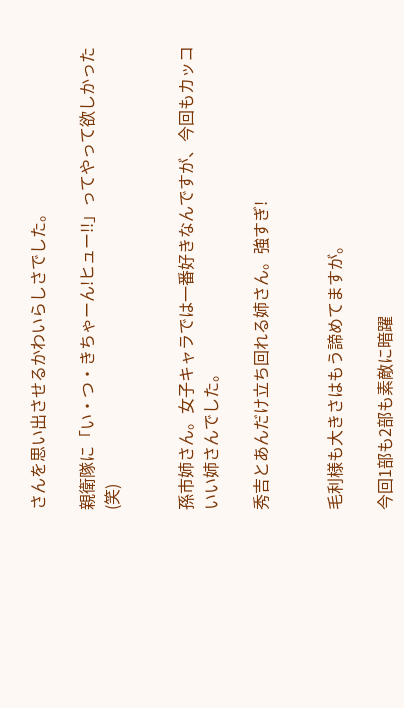さんを思い出させるかわいらしさでした。

親衛隊に「い・つ・きちゃーん!ヒュー!!」ってやって欲しかった(笑)


孫市姉さん。女子キャラでは一番好きなんですが、今回もカッコいい姉さんでした。

秀吉とあんだけ立ち回れる姉さん。強すぎ!


毛利様も大きさはもう諦めてますが。

今回1部も2部も素敵に暗躍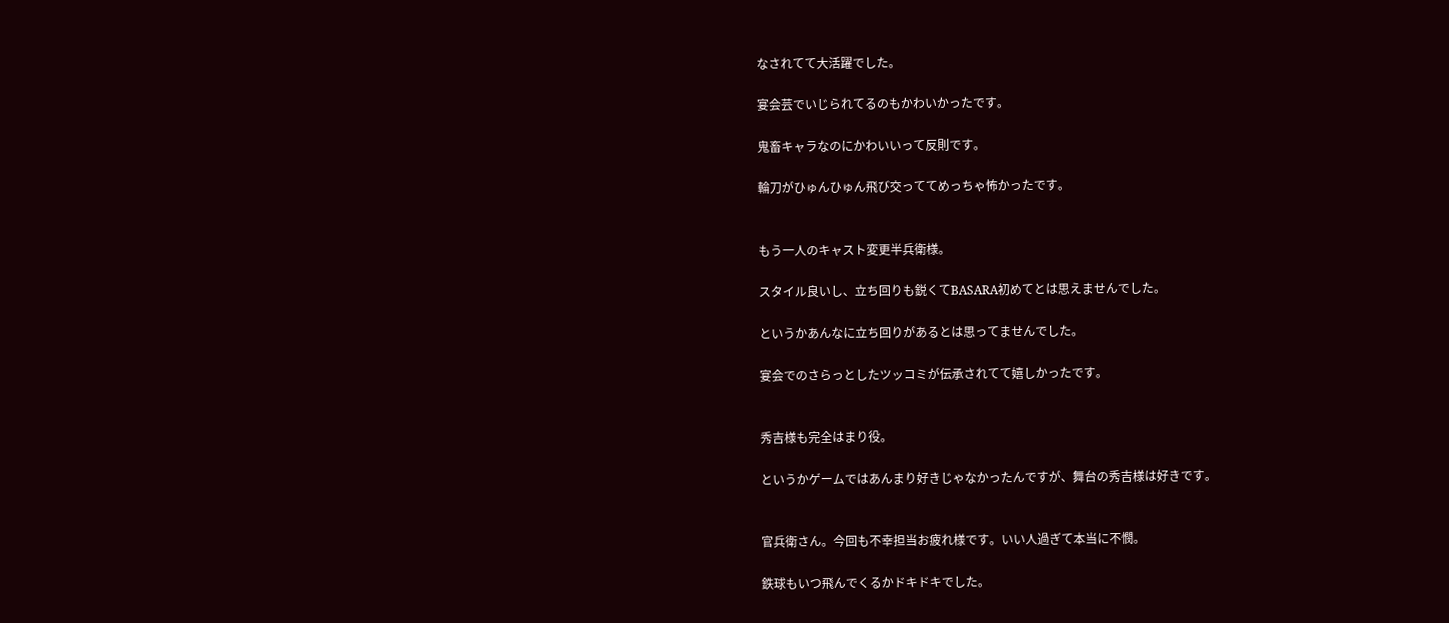なされてて大活躍でした。

宴会芸でいじられてるのもかわいかったです。

鬼畜キャラなのにかわいいって反則です。

輪刀がひゅんひゅん飛び交っててめっちゃ怖かったです。


もう一人のキャスト変更半兵衛様。

スタイル良いし、立ち回りも鋭くてBASARA初めてとは思えませんでした。

というかあんなに立ち回りがあるとは思ってませんでした。

宴会でのさらっとしたツッコミが伝承されてて嬉しかったです。


秀吉様も完全はまり役。

というかゲームではあんまり好きじゃなかったんですが、舞台の秀吉様は好きです。


官兵衛さん。今回も不幸担当お疲れ様です。いい人過ぎて本当に不憫。

鉄球もいつ飛んでくるかドキドキでした。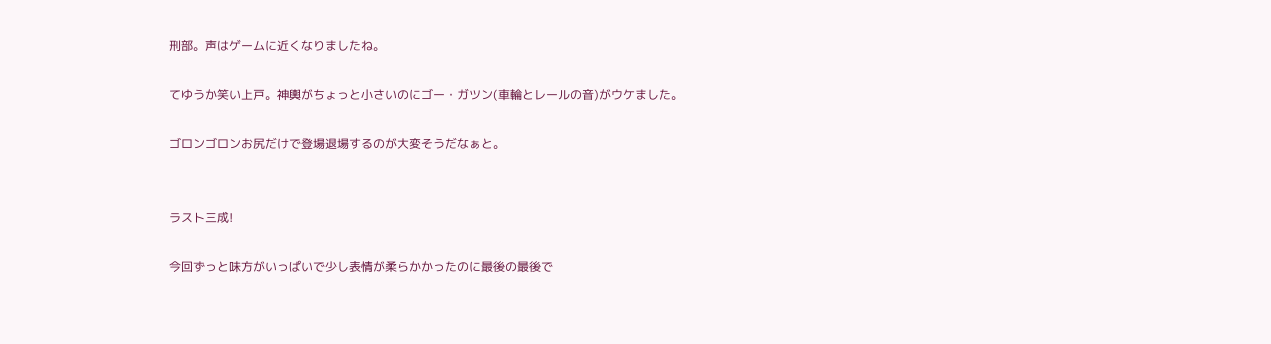刑部。声はゲームに近くなりましたね。

てゆうか笑い上戸。神輿がちょっと小さいのにゴー・ガツン(車輪とレールの音)がウケました。

ゴロンゴロンお尻だけで登場退場するのが大変そうだなぁと。


ラスト三成!

今回ずっと味方がいっぱいで少し表情が柔らかかったのに最後の最後で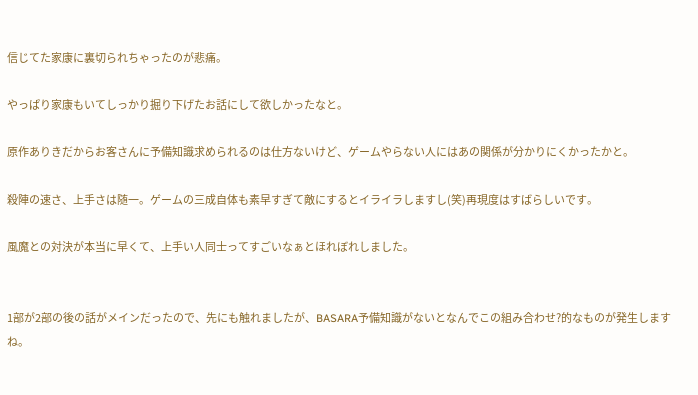信じてた家康に裏切られちゃったのが悲痛。

やっぱり家康もいてしっかり掘り下げたお話にして欲しかったなと。

原作ありきだからお客さんに予備知識求められるのは仕方ないけど、ゲームやらない人にはあの関係が分かりにくかったかと。

殺陣の速さ、上手さは随一。ゲームの三成自体も素早すぎて敵にするとイライラしますし(笑)再現度はすばらしいです。

風魔との対決が本当に早くて、上手い人同士ってすごいなぁとほれぼれしました。


1部が2部の後の話がメインだったので、先にも触れましたが、BASARA予備知識がないとなんでこの組み合わせ?的なものが発生しますね。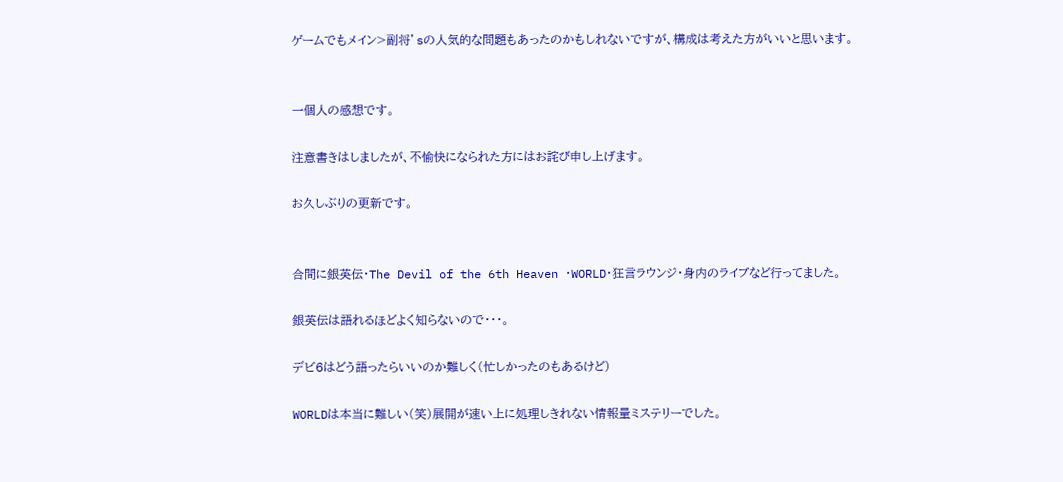ゲームでもメイン>副将’sの人気的な問題もあったのかもしれないですが、構成は考えた方がいいと思います。


一個人の感想です。

注意書きはしましたが、不愉快になられた方にはお詫び申し上げます。

お久しぶりの更新です。


合間に銀英伝・The Devil of the 6th Heaven ・WORLD・狂言ラウンジ・身内のライブなど行ってました。

銀英伝は語れるほどよく知らないので・・・。

デビ6はどう語ったらいいのか難しく(忙しかったのもあるけど)

WORLDは本当に難しい(笑)展開が速い上に処理しきれない情報量ミステリーでした。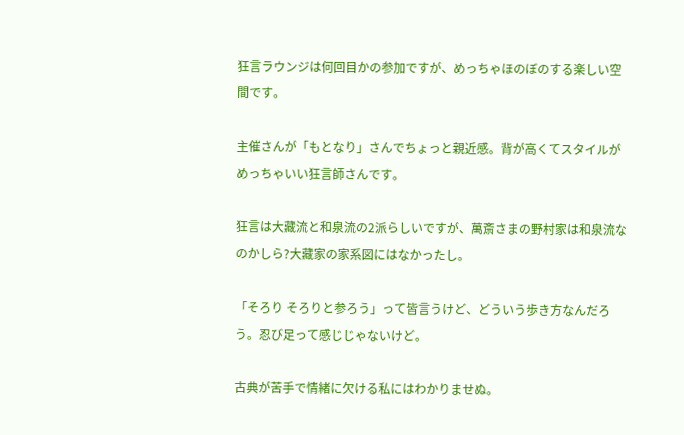狂言ラウンジは何回目かの参加ですが、めっちゃほのぼのする楽しい空間です。

主催さんが「もとなり」さんでちょっと親近感。背が高くてスタイルがめっちゃいい狂言師さんです。

狂言は大藏流と和泉流の2派らしいですが、萬斎さまの野村家は和泉流なのかしら?大藏家の家系図にはなかったし。

「そろり そろりと参ろう」って皆言うけど、どういう歩き方なんだろう。忍び足って感じじゃないけど。

古典が苦手で情緒に欠ける私にはわかりませぬ。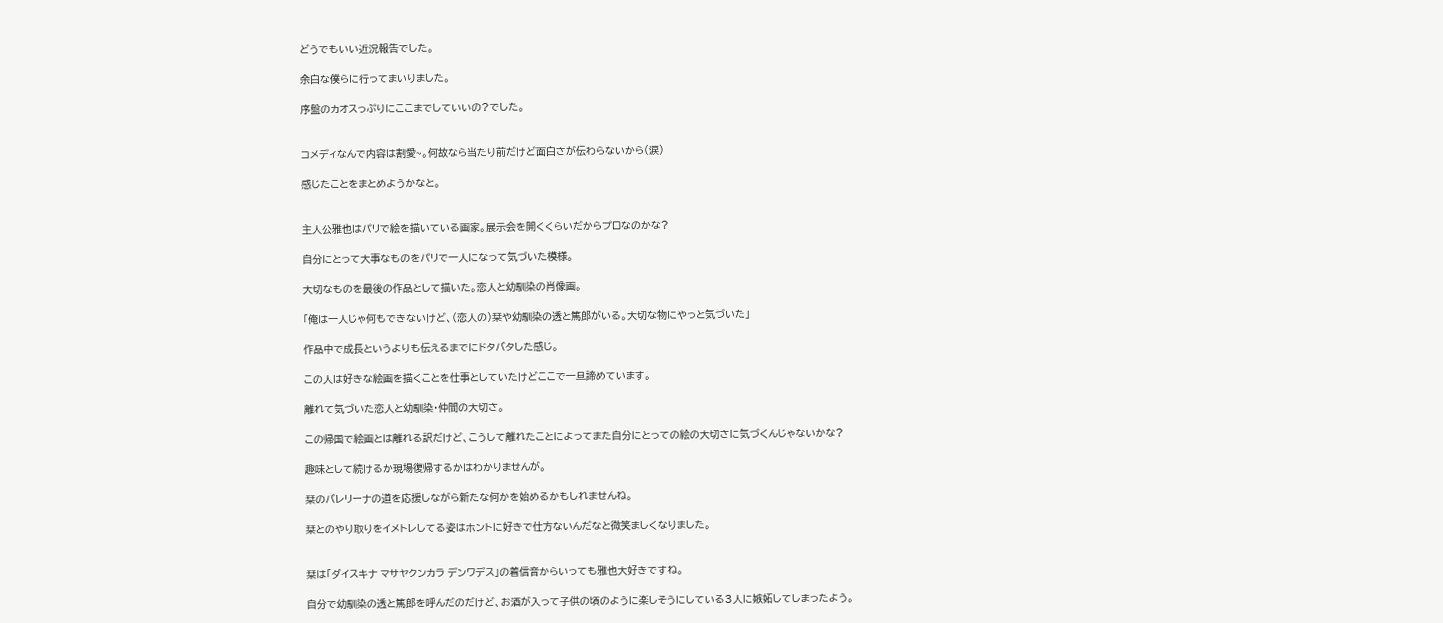どうでもいい近況報告でした。

余白な僕らに行ってまいりました。

序盤のカオスっぷりにここまでしていいの?でした。


コメディなんで内容は割愛~。何故なら当たり前だけど面白さが伝わらないから(涙)

感じたことをまとめようかなと。


主人公雅也はパリで絵を描いている画家。展示会を開くくらいだからプロなのかな?

自分にとって大事なものをパリで一人になって気づいた模様。

大切なものを最後の作品として描いた。恋人と幼馴染の肖像画。

「俺は一人じゃ何もできないけど、(恋人の)栞や幼馴染の透と篤郎がいる。大切な物にやっと気づいた」

作品中で成長というよりも伝えるまでにドタバタした感じ。

この人は好きな絵画を描くことを仕事としていたけどここで一旦諦めています。

離れて気づいた恋人と幼馴染・仲間の大切さ。

この帰国で絵画とは離れる訳だけど、こうして離れたことによってまた自分にとっての絵の大切さに気づくんじゃないかな?

趣味として続けるか現場復帰するかはわかりませんが。

栞のバレリーナの道を応援しながら新たな何かを始めるかもしれませんね。

栞とのやり取りをイメトレしてる姿はホントに好きで仕方ないんだなと微笑ましくなりました。


栞は「ダイスキナ マサヤクンカラ デンワデス」の着信音からいっても雅也大好きですね。

自分で幼馴染の透と篤郎を呼んだのだけど、お酒が入って子供の頃のように楽しそうにしている3人に嫉妬してしまったよう。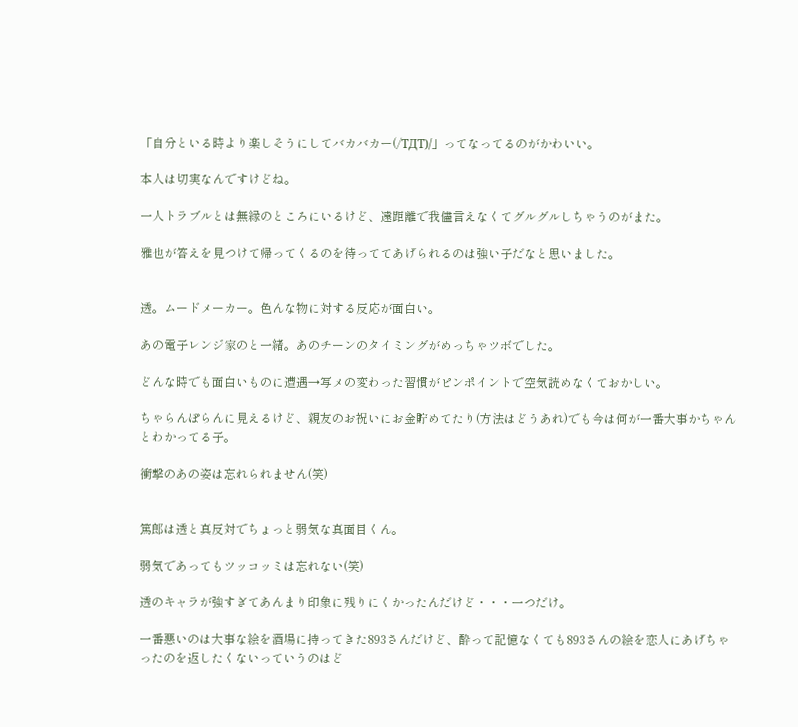「自分といる時より楽しそうにしてバカバカー(/TДT)/」ってなってるのがかわいい。

本人は切実なんですけどね。

一人トラブルとは無縁のところにいるけど、遠距離で我儘言えなくてグルグルしちゃうのがまた。

雅也が答えを見つけて帰ってくるのを待っててあげられるのは強い子だなと思いました。


透。ムードメーカー。色んな物に対する反応が面白い。

あの電子レンジ家のと一緒。あのチーンのタイミングがめっちゃツボでした。

どんな時でも面白いものに遭遇→写メの変わった習慣がピンポイントで空気読めなくておかしい。

ちゃらんぽらんに見えるけど、親友のお祝いにお金貯めてたり(方法はどうあれ)でも今は何が一番大事かちゃんとわかってる子。

衝撃のあの姿は忘れられません(笑)


篤郎は透と真反対でちょっと弱気な真面目くん。

弱気であってもツッコッミは忘れない(笑)

透のキャラが強すぎてあんまり印象に残りにくかったんだけど・・・一つだけ。

一番悪いのは大事な絵を酒場に持ってきた893さんだけど、酔って記憶なくても893さんの絵を恋人にあげちゃったのを返したくないっていうのはど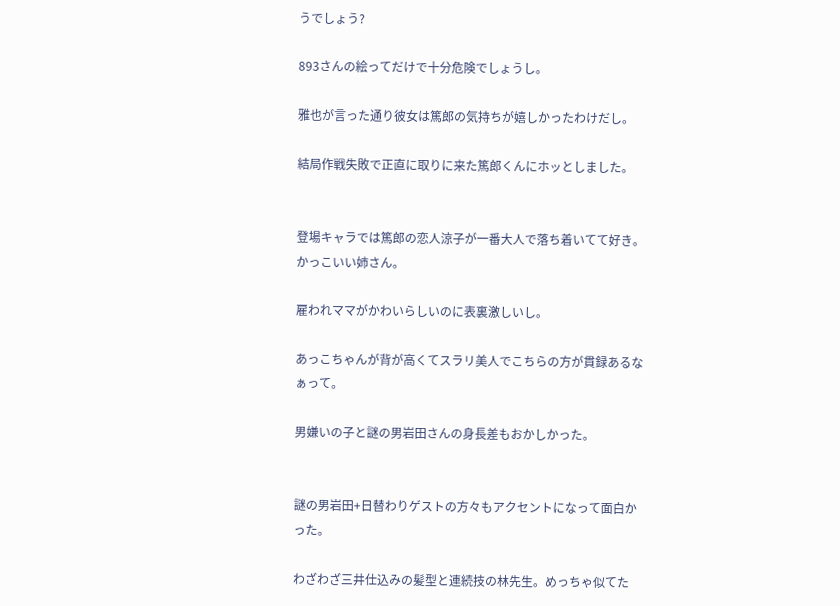うでしょう?

893さんの絵ってだけで十分危険でしょうし。

雅也が言った通り彼女は篤郎の気持ちが嬉しかったわけだし。

結局作戦失敗で正直に取りに来た篤郎くんにホッとしました。


登場キャラでは篤郎の恋人涼子が一番大人で落ち着いてて好き。かっこいい姉さん。

雇われママがかわいらしいのに表裏激しいし。

あっこちゃんが背が高くてスラリ美人でこちらの方が貫録あるなぁって。

男嫌いの子と謎の男岩田さんの身長差もおかしかった。


謎の男岩田+日替わりゲストの方々もアクセントになって面白かった。

わざわざ三井仕込みの髪型と連続技の林先生。めっちゃ似てた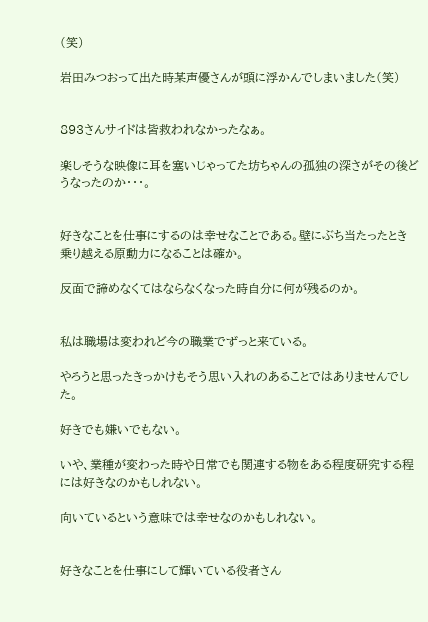(笑)

岩田みつおって出た時某声優さんが頭に浮かんでしまいました(笑)


893さんサイドは皆救われなかったなぁ。

楽しそうな映像に耳を塞いじゃってた坊ちゃんの孤独の深さがその後どうなったのか・・・。


好きなことを仕事にするのは幸せなことである。壁にぶち当たったとき乗り越える原動力になることは確か。

反面で諦めなくてはならなくなった時自分に何が残るのか。


私は職場は変われど今の職業でずっと来ている。

やろうと思ったきっかけもそう思い入れのあることではありませんでした。

好きでも嫌いでもない。

いや、業種が変わった時や日常でも関連する物をある程度研究する程には好きなのかもしれない。

向いているという意味では幸せなのかもしれない。


好きなことを仕事にして輝いている役者さん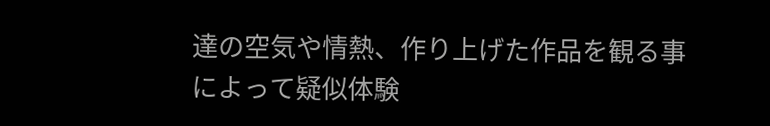達の空気や情熱、作り上げた作品を観る事によって疑似体験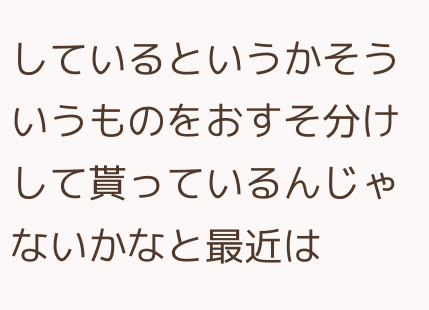しているというかそういうものをおすそ分けして貰っているんじゃないかなと最近は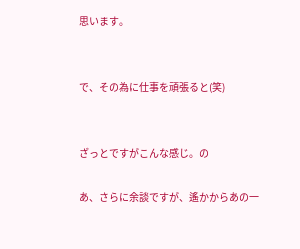思います。


で、その為に仕事を頑張ると(笑)


ざっとですがこんな感じ。の

あ、さらに余談ですが、遙かからあの一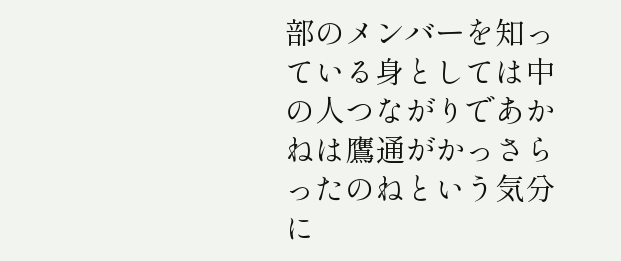部のメンバーを知っている身としては中の人つながりであかねは鷹通がかっさらったのねという気分に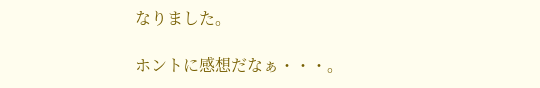なりました。

ホントに感想だなぁ・・・。